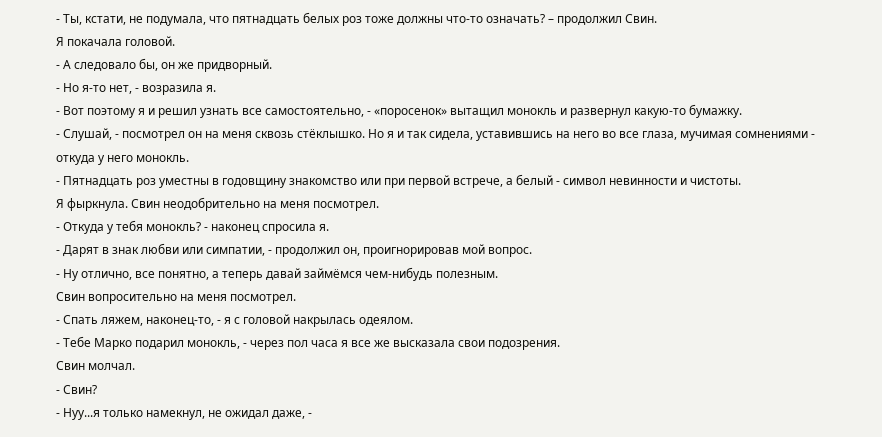- Ты, кстати, не подумала, что пятнадцать белых роз тоже должны что-то означать? – продолжил Свин.
Я покачала головой.
- А следовало бы, он же придворный.
- Но я-то нет, - возразила я.
- Вот поэтому я и решил узнать все самостоятельно, - «поросенок» вытащил монокль и развернул какую-то бумажку.
- Слушай, - посмотрел он на меня сквозь стёклышко. Но я и так сидела, уставившись на него во все глаза, мучимая сомнениями - откуда у него монокль.
- Пятнадцать роз уместны в годовщину знакомство или при первой встрече, а белый - символ невинности и чистоты.
Я фыркнула. Свин неодобрительно на меня посмотрел.
- Откуда у тебя монокль? - наконец спросила я.
- Дарят в знак любви или симпатии, - продолжил он, проигнорировав мой вопрос.
- Ну отлично, все понятно, а теперь давай займёмся чем-нибудь полезным.
Свин вопросительно на меня посмотрел.
- Спать ляжем, наконец-то, - я с головой накрылась одеялом.
- Тебе Марко подарил монокль, - через пол часа я все же высказала свои подозрения.
Свин молчал.
- Свин?
- Нуу...я только намекнул, не ожидал даже, -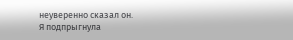неуверенно сказал он.
Я подпрыгнула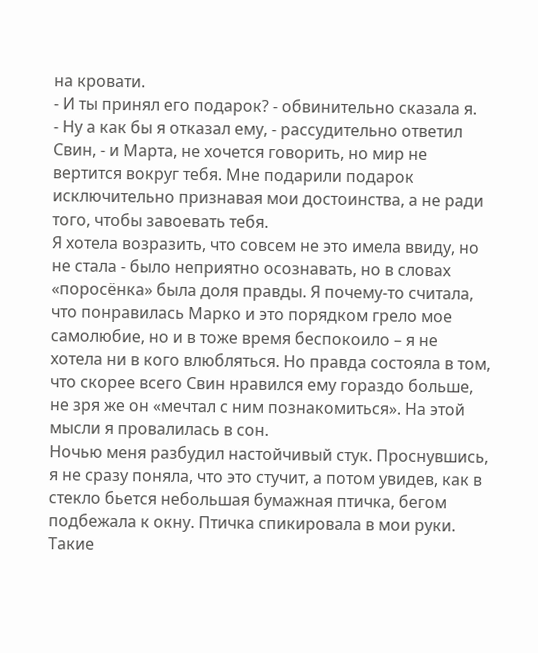на кровати.
- И ты принял его подарок? - обвинительно сказала я.
- Ну а как бы я отказал ему, - рассудительно ответил Свин, - и Марта, не хочется говорить, но мир не вертится вокруг тебя. Мне подарили подарок исключительно признавая мои достоинства, а не ради того, чтобы завоевать тебя.
Я хотела возразить, что совсем не это имела ввиду, но не стала - было неприятно осознавать, но в словах «поросёнка» была доля правды. Я почему-то считала, что понравилась Марко и это порядком грело мое самолюбие, но и в тоже время беспокоило – я не хотела ни в кого влюбляться. Но правда состояла в том, что скорее всего Свин нравился ему гораздо больше, не зря же он «мечтал с ним познакомиться». На этой мысли я провалилась в сон.
Ночью меня разбудил настойчивый стук. Проснувшись, я не сразу поняла, что это стучит, а потом увидев, как в стекло бьется небольшая бумажная птичка, бегом подбежала к окну. Птичка спикировала в мои руки.
Такие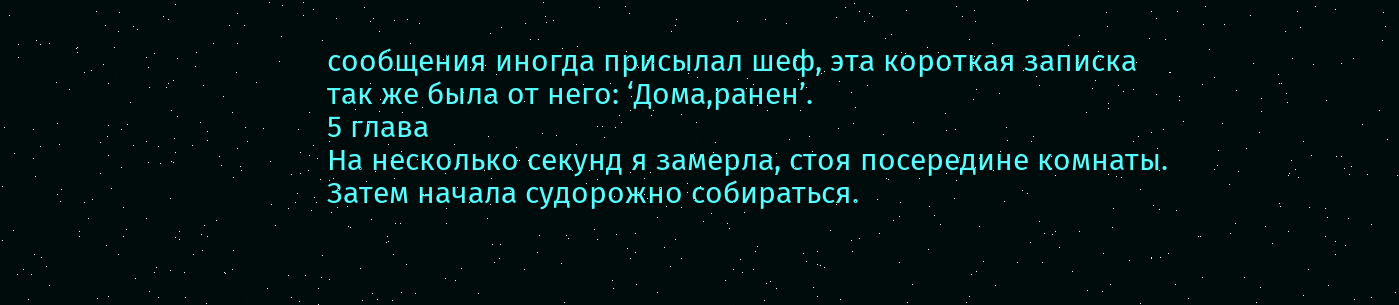сообщения иногда присылал шеф, эта короткая записка так же была от него: ‘Дома,ранен’.
5 глава
На несколько секунд я замерла, стоя посередине комнаты. Затем начала судорожно собираться.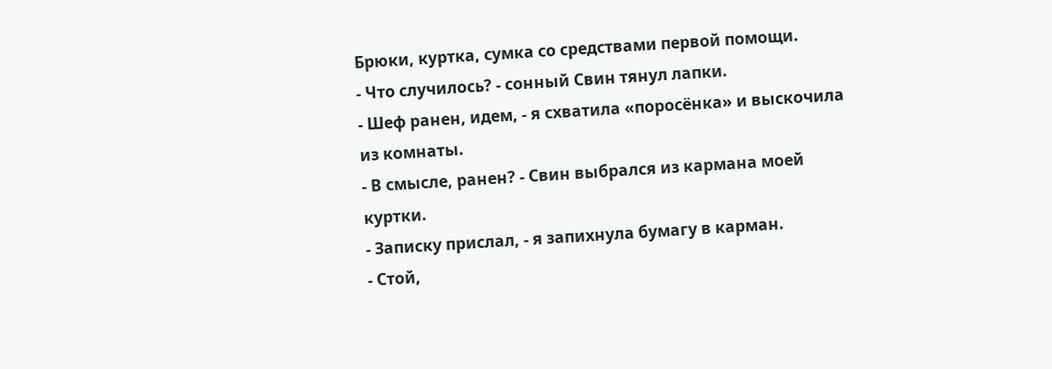Брюки, куртка, сумка со средствами первой помощи.
- Что случилось? - сонный Свин тянул лапки.
- Шеф ранен, идем, - я схватила «поросёнка» и выскочила из комнаты.
- В смысле, ранен? - Свин выбрался из кармана моей куртки.
- Записку прислал, - я запихнула бумагу в карман.
- Стой,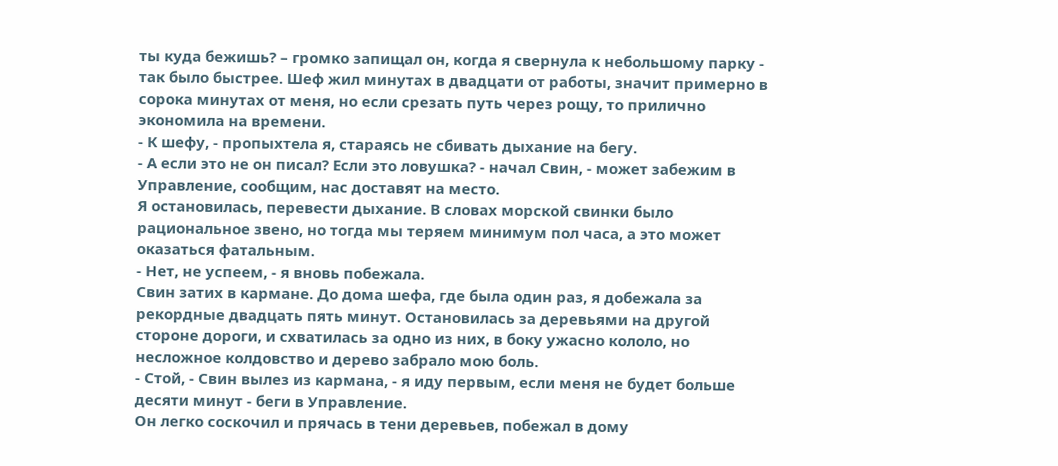ты куда бежишь? – громко запищал он, когда я свернула к небольшому парку - так было быстрее. Шеф жил минутах в двадцати от работы, значит примерно в сорока минутах от меня, но если срезать путь через рощу, то прилично экономила на времени.
- К шефу, - пропыхтела я, стараясь не сбивать дыхание на бегу.
- А если это не он писал? Если это ловушка? - начал Свин, - может забежим в Управление, сообщим, нас доставят на место.
Я остановилась, перевести дыхание. В словах морской свинки было рациональное звено, но тогда мы теряем минимум пол часа, а это может оказаться фатальным.
- Нет, не успеем, - я вновь побежала.
Свин затих в кармане. До дома шефа, где была один раз, я добежала за рекордные двадцать пять минут. Остановилась за деревьями на другой стороне дороги, и схватилась за одно из них, в боку ужасно кололо, но несложное колдовство и дерево забрало мою боль.
- Стой, - Свин вылез из кармана, - я иду первым, если меня не будет больше десяти минут - беги в Управление.
Он легко соскочил и прячась в тени деревьев, побежал в дому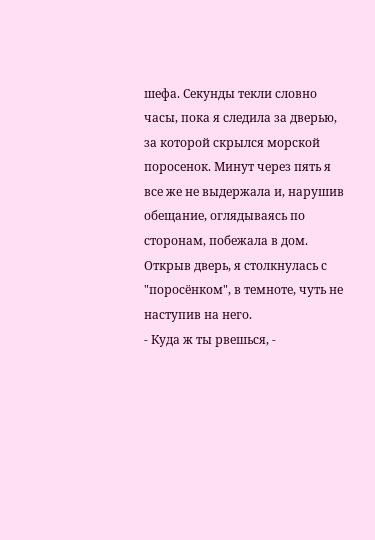шефа. Секунды текли словно часы, пока я следила за дверью, за которой скрылся морской поросенок. Минут через пять я все же не выдержала и, нарушив обещание, оглядываясь по сторонам, побежала в дом. Открыв дверь, я столкнулась с "поросёнком", в темноте, чуть не наступив на него.
- Куда ж ты рвешься, -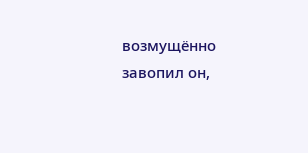возмущённо завопил он,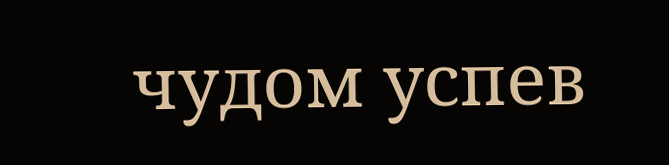чудом успев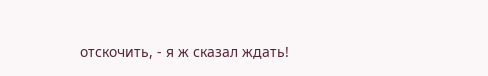отскочить, - я ж сказал ждать!